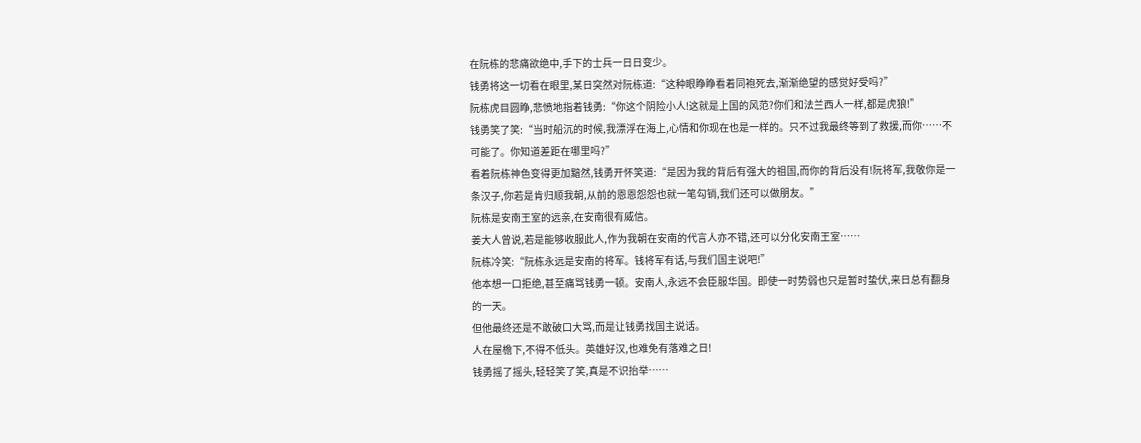在阮栋的悲痛欲绝中,手下的士兵一日日变少。
钱勇将这一切看在眼里,某日突然对阮栋道:“这种眼睁睁看着同袍死去,渐渐绝望的感觉好受吗?”
阮栋虎目圆睁,悲愤地指着钱勇:“你这个阴险小人!这就是上国的风范?你们和法兰西人一样,都是虎狼!”
钱勇笑了笑:“当时船沉的时候,我漂浮在海上,心情和你现在也是一样的。只不过我最终等到了救援,而你……不可能了。你知道差距在哪里吗?”
看着阮栋神色变得更加黯然,钱勇开怀笑道:“是因为我的背后有强大的祖国,而你的背后没有!阮将军,我敬你是一条汉子,你若是肯归顺我朝,从前的恩恩怨怨也就一笔勾销,我们还可以做朋友。”
阮栋是安南王室的远亲,在安南很有威信。
姜大人曾说,若是能够收服此人,作为我朝在安南的代言人亦不错,还可以分化安南王室……
阮栋冷笑:“阮栋永远是安南的将军。钱将军有话,与我们国主说吧!”
他本想一口拒绝,甚至痛骂钱勇一顿。安南人,永远不会臣服华国。即使一时势弱也只是暂时蛰伏,来日总有翻身的一天。
但他最终还是不敢破口大骂,而是让钱勇找国主说话。
人在屋檐下,不得不低头。英雄好汉,也难免有落难之日!
钱勇摇了摇头,轻轻笑了笑,真是不识抬举……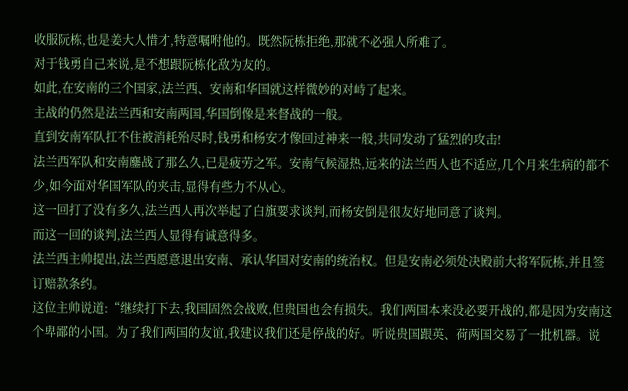收服阮栋,也是姜大人惜才,特意嘱咐他的。既然阮栋拒绝,那就不必强人所难了。
对于钱勇自己来说,是不想跟阮栋化敌为友的。
如此,在安南的三个国家,法兰西、安南和华国就这样微妙的对峙了起来。
主战的仍然是法兰西和安南两国,华国倒像是来督战的一般。
直到安南军队扛不住被消耗殆尽时,钱勇和杨安才像回过神来一般,共同发动了猛烈的攻击!
法兰西军队和安南鏖战了那么久,已是疲劳之军。安南气候湿热,远来的法兰西人也不适应,几个月来生病的都不少,如今面对华国军队的夹击,显得有些力不从心。
这一回打了没有多久,法兰西人再次举起了白旗要求谈判,而杨安倒是很友好地同意了谈判。
而这一回的谈判,法兰西人显得有诚意得多。
法兰西主帅提出,法兰西愿意退出安南、承认华国对安南的统治权。但是安南必须处决殿前大将军阮栋,并且签订赔款条约。
这位主帅说道:“继续打下去,我国固然会战败,但贵国也会有损失。我们两国本来没必要开战的,都是因为安南这个卑鄙的小国。为了我们两国的友谊,我建议我们还是停战的好。听说贵国跟英、荷两国交易了一批机器。说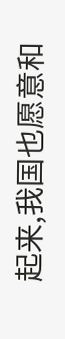起来,我国也愿意和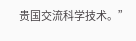贵国交流科学技术。”